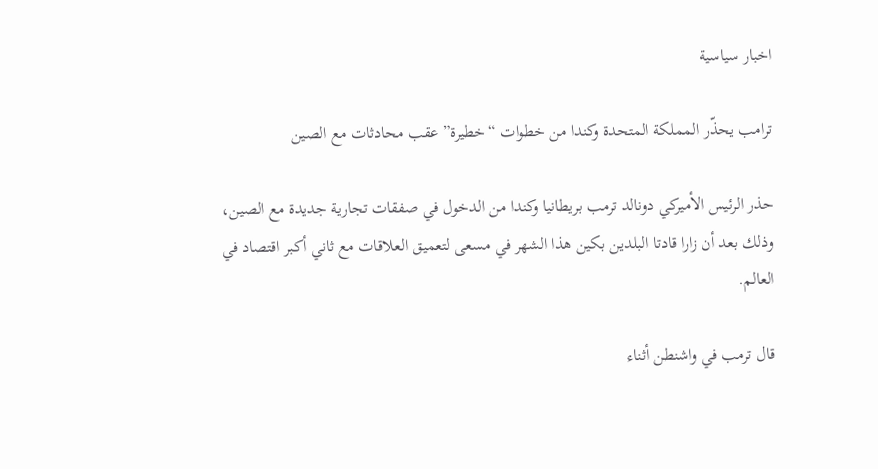اخبار سياسية

ترامب يحذّر المملكة المتحدة وكندا من خطوات “خطيرة” عقب محادثات مع الصين

حذر الرئيس الأميركي دونالد ترمب بريطانيا وكندا من الدخول في صفقات تجارية جديدة مع الصين، وذلك بعد أن زارا قادتا البلدين بكين هذا الشهر في مسعى لتعميق العلاقات مع ثاني أكبر اقتصاد في العالم.

قال ترمب في واشنطن أثناء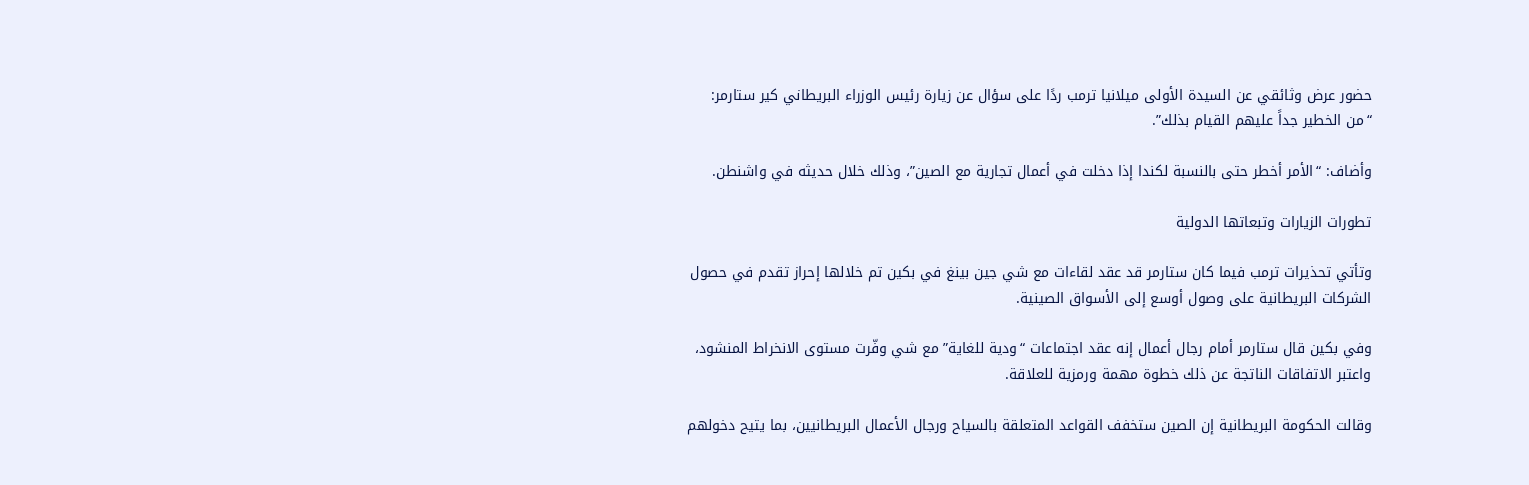حضور عرض وثائقي عن السيدة الأولى ميلانيا ترمب ردًا على سؤال عن زيارة رئيس الوزراء البريطاني كير ستارمر: “من الخطير جداً عليهم القيام بذلك”.

وأضاف: “الأمر أخطر حتى بالنسبة لكندا إذا دخلت في أعمال تجارية مع الصين”، وذلك خلال حديثه في واشنطن.

تطورات الزيارات وتبعاتها الدولية

وتأتي تحذيرات ترمب فيما كان ستارمر قد عقد لقاءات مع شي جين بينغ في بكين تم خلالها إحراز تقدم في حصول الشركات البريطانية على وصول أوسع إلى الأسواق الصينية.

وفي بكين قال ستارمر أمام رجال أعمال إنه عقد اجتماعات “ودية للغاية” مع شي وفّرت مستوى الانخراط المنشود، واعتبر الاتفاقات الناتجة عن ذلك خطوة مهمة ورمزية للعلاقة.

وقالت الحكومة البريطانية إن الصين ستخفف القواعد المتعلقة بالسياح ورجال الأعمال البريطانيين، بما يتيح دخولهم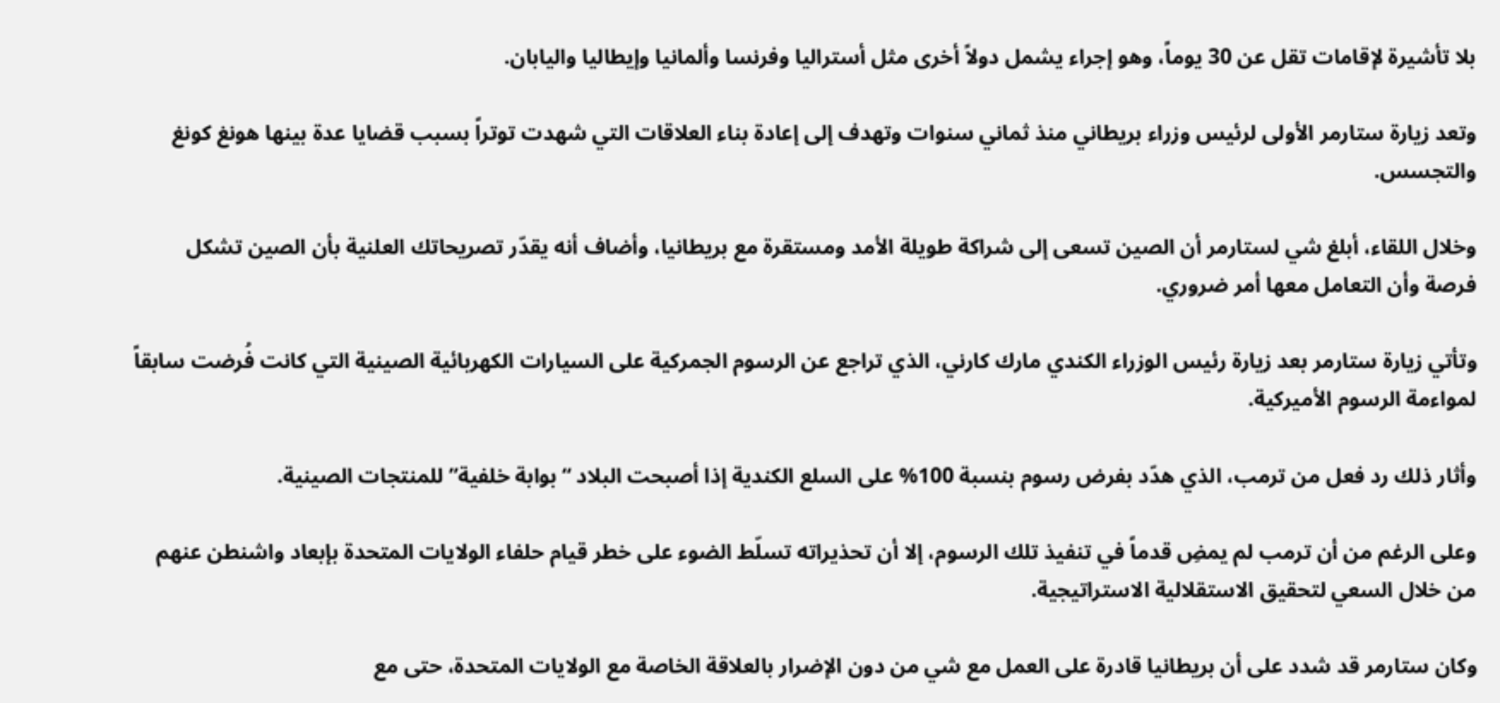بلا تأشيرة لإقامات تقل عن 30 يوماً، وهو إجراء يشمل دولاً أخرى مثل أستراليا وفرنسا وألمانيا وإيطاليا واليابان.

وتعد زيارة ستارمر الأولى لرئيس وزراء بريطاني منذ ثماني سنوات وتهدف إلى إعادة بناء العلاقات التي شهدت توتراً بسبب قضايا عدة بينها هونغ كونغ والتجسس.

وخلال اللقاء، أبلغ شي لستارمر أن الصين تسعى إلى شراكة طويلة الأمد ومستقرة مع بريطانيا، وأضاف أنه يقدّر تصريحاتك العلنية بأن الصين تشكل فرصة وأن التعامل معها أمر ضروري.

وتأتي زيارة ستارمر بعد زيارة رئيس الوزراء الكندي مارك كارني، الذي تراجع عن الرسوم الجمركية على السيارات الكهربائية الصينية التي كانت فُرضت سابقاً لمواءمة الرسوم الأميركية.

وأثار ذلك رد فعل من ترمب، الذي هدّد بفرض رسوم بنسبة 100% على السلع الكندية إذا أصبحت البلاد “بوابة خلفية” للمنتجات الصينية.

وعلى الرغم من أن ترمب لم يمضِ قدماً في تنفيذ تلك الرسوم، إلا أن تحذيراته تسلّط الضوء على خطر قيام حلفاء الولايات المتحدة بإبعاد واشنطن عنهم من خلال السعي لتحقيق الاستقلالية الاستراتيجية.

وكان ستارمر قد شدد على أن بريطانيا قادرة على العمل مع شي من دون الإضرار بالعلاقة الخاصة مع الولايات المتحدة، حتى مع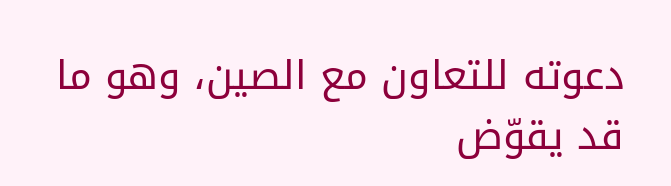دعوته للتعاون مع الصين، وهو ما قد يقوّض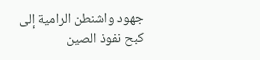جهود واشنطن الرامية إلى كبح نفوذ الصين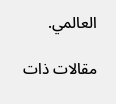العالمي.

مقالات ذات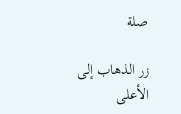صلة

زر الذهاب إلى الأعلى